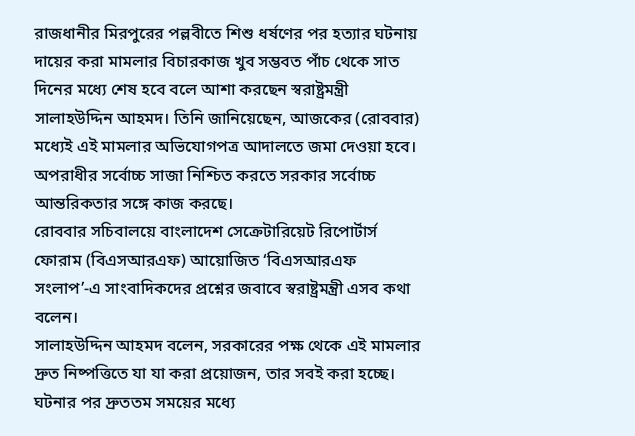রাজধানীর মিরপুরের পল্লবীতে শিশু ধর্ষণের পর হত্যার ঘটনায় দায়ের করা মামলার বিচারকাজ খুব সম্ভবত পাঁচ থেকে সাত দিনের মধ্যে শেষ হবে বলে আশা করছেন স্বরাষ্ট্রমন্ত্রী সালাহউদ্দিন আহমদ। তিনি জানিয়েছেন, আজকের (রোববার) মধ্যেই এই মামলার অভিযোগপত্র আদালতে জমা দেওয়া হবে। অপরাধীর সর্বোচ্চ সাজা নিশ্চিত করতে সরকার সর্বোচ্চ আন্তরিকতার সঙ্গে কাজ করছে।
রোববার সচিবালয়ে বাংলাদেশ সেক্রেটারিয়েট রিপোর্টার্স ফোরাম (বিএসআরএফ) আয়োজিত ‘বিএসআরএফ সংলাপ’-এ সাংবাদিকদের প্রশ্নের জবাবে স্বরাষ্ট্রমন্ত্রী এসব কথা বলেন।
সালাহউদ্দিন আহমদ বলেন, সরকারের পক্ষ থেকে এই মামলার দ্রুত নিষ্পত্তিতে যা যা করা প্রয়োজন, তার সবই করা হচ্ছে। ঘটনার পর দ্রুততম সময়ের মধ্যে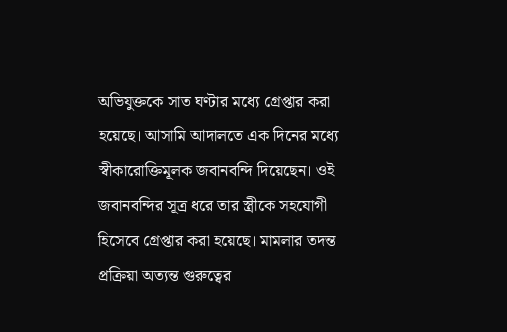অভিযুক্তকে সাত ঘণ্টার মধ্যে গ্রেপ্তার করা হয়েছে। আসামি আদালতে এক দিনের মধ্যে স্বীকারোক্তিমূলক জবানবন্দি দিয়েছেন। ওই জবানবন্দির সূত্র ধরে তার স্ত্রীকে সহযোগী হিসেবে গ্রেপ্তার করা হয়েছে। মামলার তদন্ত প্রক্রিয়া অত্যন্ত গুরুত্বের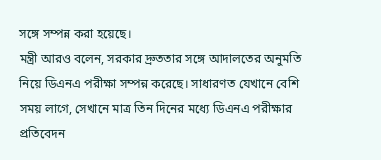সঙ্গে সম্পন্ন করা হয়েছে।
মন্ত্রী আরও বলেন, সরকার দ্রুততার সঙ্গে আদালতের অনুমতি নিয়ে ডিএনএ পরীক্ষা সম্পন্ন করেছে। সাধারণত যেখানে বেশি সময় লাগে, সেখানে মাত্র তিন দিনের মধ্যে ডিএনএ পরীক্ষার প্রতিবেদন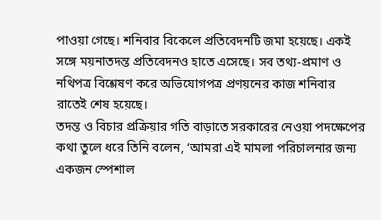পাওয়া গেছে। শনিবার বিকেলে প্রতিবেদনটি জমা হয়েছে। একই সঙ্গে ময়নাতদন্ত প্রতিবেদনও হাতে এসেছে। সব তথ্য-প্রমাণ ও নথিপত্র বিশ্লেষণ করে অভিযোগপত্র প্রণয়নের কাজ শনিবার রাতেই শেষ হয়েছে।
তদন্ত ও বিচার প্রক্রিয়ার গতি বাড়াতে সরকারের নেওয়া পদক্ষেপের কথা তুলে ধরে তিনি বলেন, ‘আমরা এই মামলা পরিচালনার জন্য একজন স্পেশাল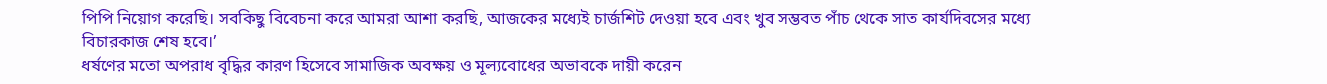পিপি নিয়োগ করেছি। সবকিছু বিবেচনা করে আমরা আশা করছি, আজকের মধ্যেই চার্জশিট দেওয়া হবে এবং খুব সম্ভবত পাঁচ থেকে সাত কার্যদিবসের মধ্যে বিচারকাজ শেষ হবে।’
ধর্ষণের মতো অপরাধ বৃদ্ধির কারণ হিসেবে সামাজিক অবক্ষয় ও মূল্যবোধের অভাবকে দায়ী করেন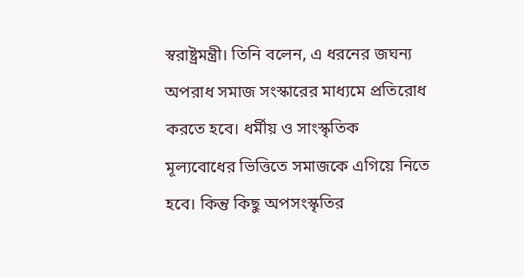স্বরাষ্ট্রমন্ত্রী। তিনি বলেন, এ ধরনের জঘন্য অপরাধ সমাজ সংস্কারের মাধ্যমে প্রতিরোধ করতে হবে। ধর্মীয় ও সাংস্কৃতিক মূল্যবোধের ভিত্তিতে সমাজকে এগিয়ে নিতে হবে। কিন্তু কিছু অপসংস্কৃতির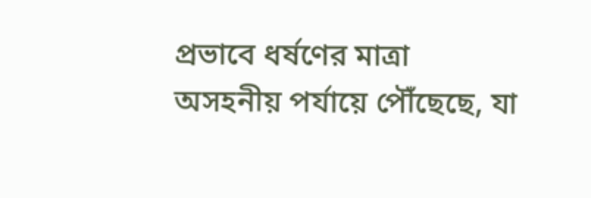প্রভাবে ধর্ষণের মাত্রা অসহনীয় পর্যায়ে পৌঁছেছে, যা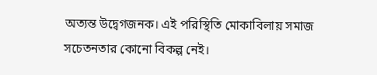অত্যন্ত উদ্বেগজনক। এই পরিস্থিতি মোকাবিলায় সমাজ সচেতনতার কোনো বিকল্প নেই।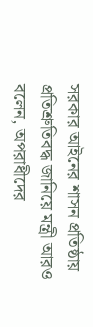সরকার আইনের শাসন প্রতিষ্ঠায় প্রতিশ্রুতিবদ্ধ জানিয়ে মন্ত্রী আরও বলেন, অপরাধীদের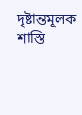দৃষ্টান্তমূলক শাস্তি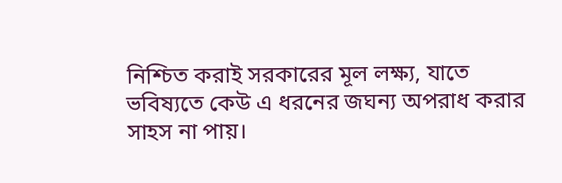নিশ্চিত করাই সরকারের মূল লক্ষ্য, যাতে ভবিষ্যতে কেউ এ ধরনের জঘন্য অপরাধ করার সাহস না পায়।